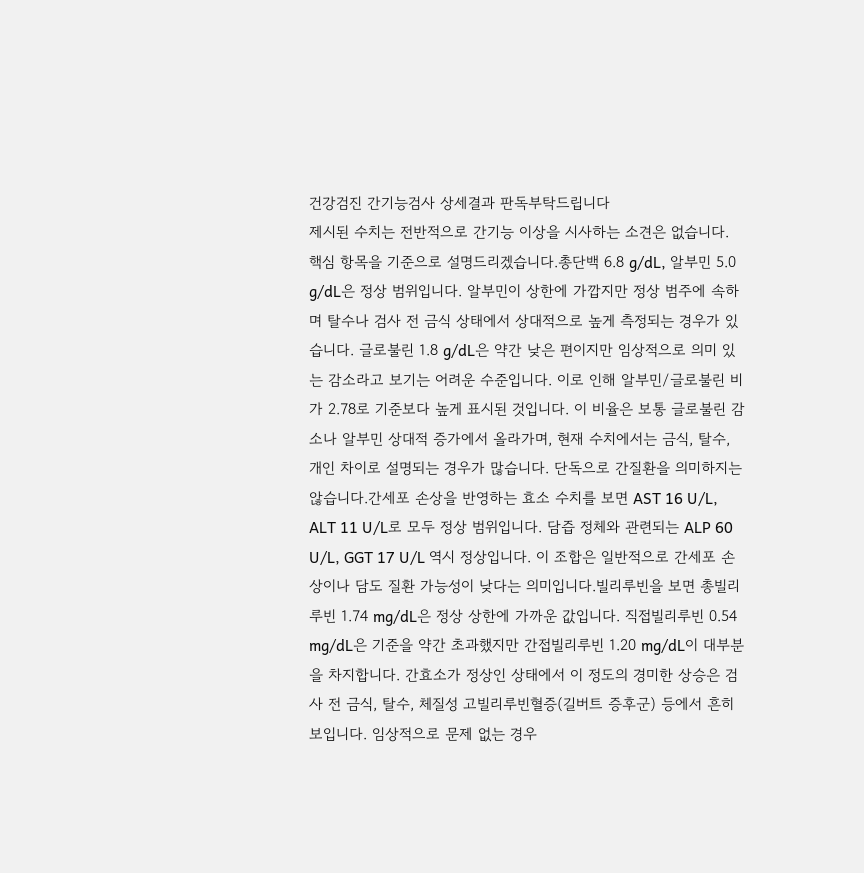건강검진 간기능검사 상세결과 판독부탁드립니다
제시된 수치는 전반적으로 간기능 이상을 시사하는 소견은 없습니다. 핵심 항목을 기준으로 설명드리겠습니다.총단백 6.8 g/dL, 알부민 5.0 g/dL은 정상 범위입니다. 알부민이 상한에 가깝지만 정상 범주에 속하며 탈수나 검사 전 금식 상태에서 상대적으로 높게 측정되는 경우가 있습니다. 글로불린 1.8 g/dL은 약간 낮은 편이지만 임상적으로 의미 있는 감소라고 보기는 어려운 수준입니다. 이로 인해 알부민/글로불린 비가 2.78로 기준보다 높게 표시된 것입니다. 이 비율은 보통 글로불린 감소나 알부민 상대적 증가에서 올라가며, 현재 수치에서는 금식, 탈수, 개인 차이로 설명되는 경우가 많습니다. 단독으로 간질환을 의미하지는 않습니다.간세포 손상을 반영하는 효소 수치를 보면 AST 16 U/L, ALT 11 U/L로 모두 정상 범위입니다. 담즙 정체와 관련되는 ALP 60 U/L, GGT 17 U/L 역시 정상입니다. 이 조합은 일반적으로 간세포 손상이나 담도 질환 가능성이 낮다는 의미입니다.빌리루빈을 보면 총빌리루빈 1.74 mg/dL은 정상 상한에 가까운 값입니다. 직접빌리루빈 0.54 mg/dL은 기준을 약간 초과했지만 간접빌리루빈 1.20 mg/dL이 대부분을 차지합니다. 간효소가 정상인 상태에서 이 정도의 경미한 상승은 검사 전 금식, 탈수, 체질성 고빌리루빈혈증(길버트 증후군) 등에서 흔히 보입니다. 임상적으로 문제 없는 경우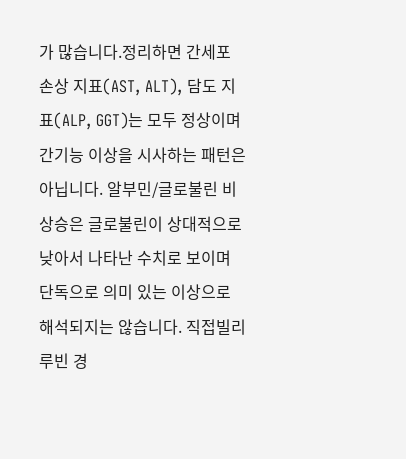가 많습니다.정리하면 간세포 손상 지표(AST, ALT), 담도 지표(ALP, GGT)는 모두 정상이며 간기능 이상을 시사하는 패턴은 아닙니다. 알부민/글로불린 비 상승은 글로불린이 상대적으로 낮아서 나타난 수치로 보이며 단독으로 의미 있는 이상으로 해석되지는 않습니다. 직접빌리루빈 경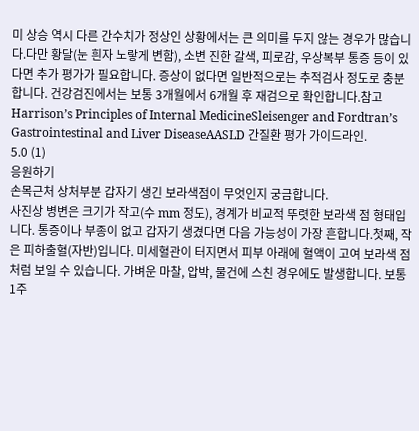미 상승 역시 다른 간수치가 정상인 상황에서는 큰 의미를 두지 않는 경우가 많습니다.다만 황달(눈 흰자 노랗게 변함), 소변 진한 갈색, 피로감, 우상복부 통증 등이 있다면 추가 평가가 필요합니다. 증상이 없다면 일반적으로는 추적검사 정도로 충분합니다. 건강검진에서는 보통 3개월에서 6개월 후 재검으로 확인합니다.참고Harrison’s Principles of Internal MedicineSleisenger and Fordtran’s Gastrointestinal and Liver DiseaseAASLD 간질환 평가 가이드라인.
5.0 (1)
응원하기
손목근처 상처부분 갑자기 생긴 보라색점이 무엇인지 궁금합니다.
사진상 병변은 크기가 작고(수 mm 정도), 경계가 비교적 뚜렷한 보라색 점 형태입니다. 통증이나 부종이 없고 갑자기 생겼다면 다음 가능성이 가장 흔합니다.첫째, 작은 피하출혈(자반)입니다. 미세혈관이 터지면서 피부 아래에 혈액이 고여 보라색 점처럼 보일 수 있습니다. 가벼운 마찰, 압박, 물건에 스친 경우에도 발생합니다. 보통 1주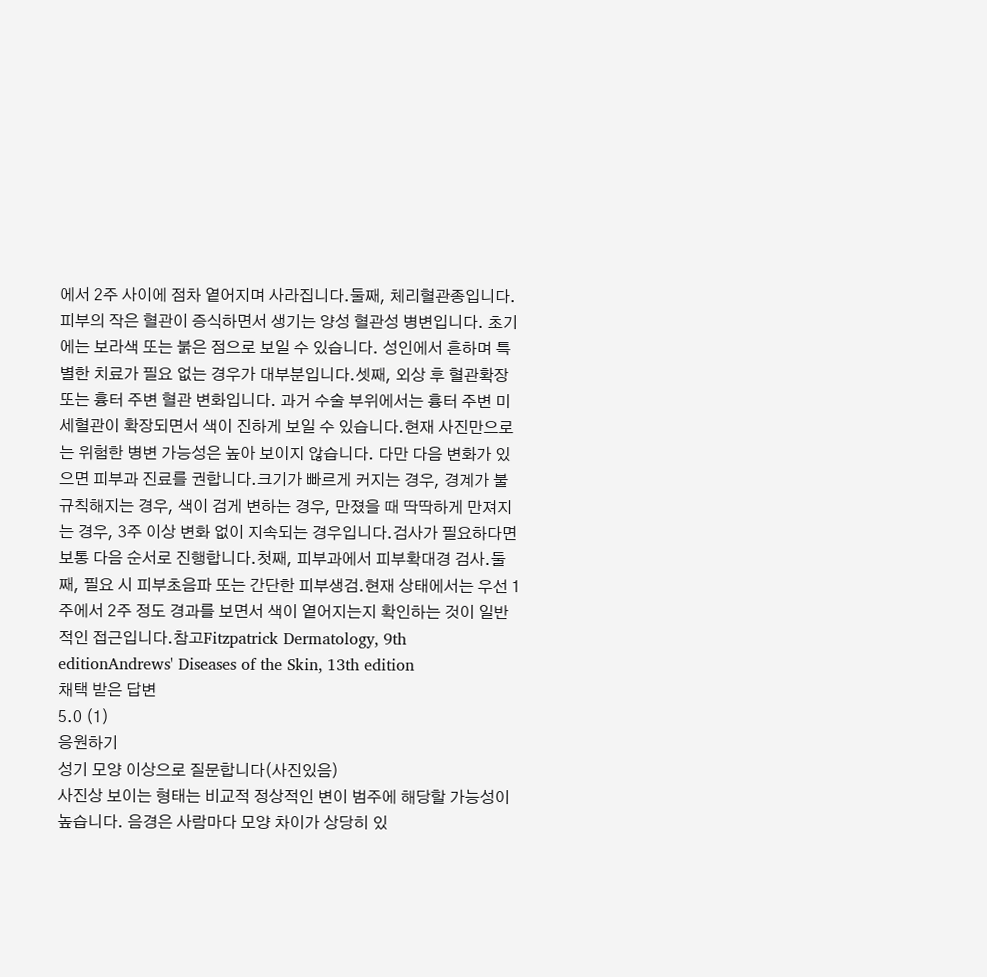에서 2주 사이에 점차 옅어지며 사라집니다.둘째, 체리혈관종입니다. 피부의 작은 혈관이 증식하면서 생기는 양성 혈관성 병변입니다. 초기에는 보라색 또는 붉은 점으로 보일 수 있습니다. 성인에서 흔하며 특별한 치료가 필요 없는 경우가 대부분입니다.셋째, 외상 후 혈관확장 또는 흉터 주변 혈관 변화입니다. 과거 수술 부위에서는 흉터 주변 미세혈관이 확장되면서 색이 진하게 보일 수 있습니다.현재 사진만으로는 위험한 병변 가능성은 높아 보이지 않습니다. 다만 다음 변화가 있으면 피부과 진료를 권합니다.크기가 빠르게 커지는 경우, 경계가 불규칙해지는 경우, 색이 검게 변하는 경우, 만졌을 때 딱딱하게 만져지는 경우, 3주 이상 변화 없이 지속되는 경우입니다.검사가 필요하다면 보통 다음 순서로 진행합니다.첫째, 피부과에서 피부확대경 검사.둘째, 필요 시 피부초음파 또는 간단한 피부생검.현재 상태에서는 우선 1주에서 2주 정도 경과를 보면서 색이 옅어지는지 확인하는 것이 일반적인 접근입니다.참고Fitzpatrick Dermatology, 9th editionAndrews' Diseases of the Skin, 13th edition
채택 받은 답변
5.0 (1)
응원하기
성기 모양 이상으로 질문합니다(사진있음)
사진상 보이는 형태는 비교적 정상적인 변이 범주에 해당할 가능성이 높습니다. 음경은 사람마다 모양 차이가 상당히 있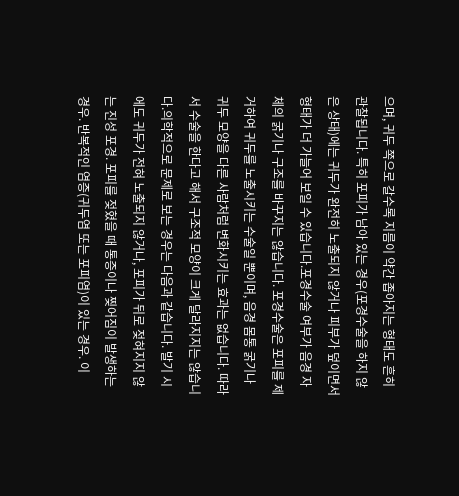으며, 귀두 쪽으로 갈수록 지름이 약간 좁아지는 형태도 흔히 관찰됩니다. 특히 포피가 남아 있는 경우(포경수술을 하지 않은 상태)에는 귀두가 완전히 노출되지 않거나 피부가 덮이면서 형태가 더 가늘어 보일 수 있습니다.포경수술 여부가 음경 자체의 굵기나 구조를 바꾸지는 않습니다. 포경수술은 포피를 제거하여 귀두를 노출시키는 수술일 뿐이며, 음경 몸통 굵기나 귀두 모양을 다른 사람처럼 변화시키는 효과는 없습니다. 따라서 수술을 한다고 해서 구조적 모양이 크게 달라지지는 않습니다.의학적으로 문제로 보는 경우는 다음과 같습니다. 발기 시에도 귀두가 전혀 노출되지 않거나, 포피가 뒤로 젖혀지지 않는 진성 포경. 포피를 젖혔을 때 통증이나 찢어짐이 발생하는 경우. 반복적인 염증(귀두염 또는 포피염)이 있는 경우. 이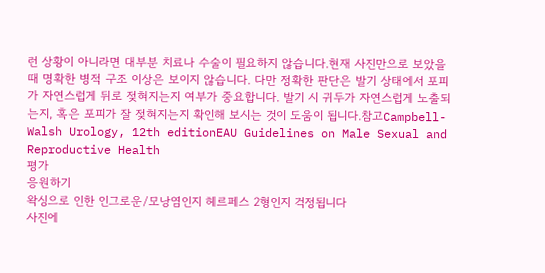런 상황이 아니라면 대부분 치료나 수술이 필요하지 않습니다.현재 사진만으로 보았을 때 명확한 병적 구조 이상은 보이지 않습니다. 다만 정확한 판단은 발기 상태에서 포피가 자연스럽게 뒤로 젖혀지는지 여부가 중요합니다. 발기 시 귀두가 자연스럽게 노출되는지, 혹은 포피가 잘 젖혀지는지 확인해 보시는 것이 도움이 됩니다.참고Campbell-Walsh Urology, 12th editionEAU Guidelines on Male Sexual and Reproductive Health
평가
응원하기
왁싱으로 인한 인그로운/모낭염인지 헤르페스 2형인지 걱정됩니다
사진에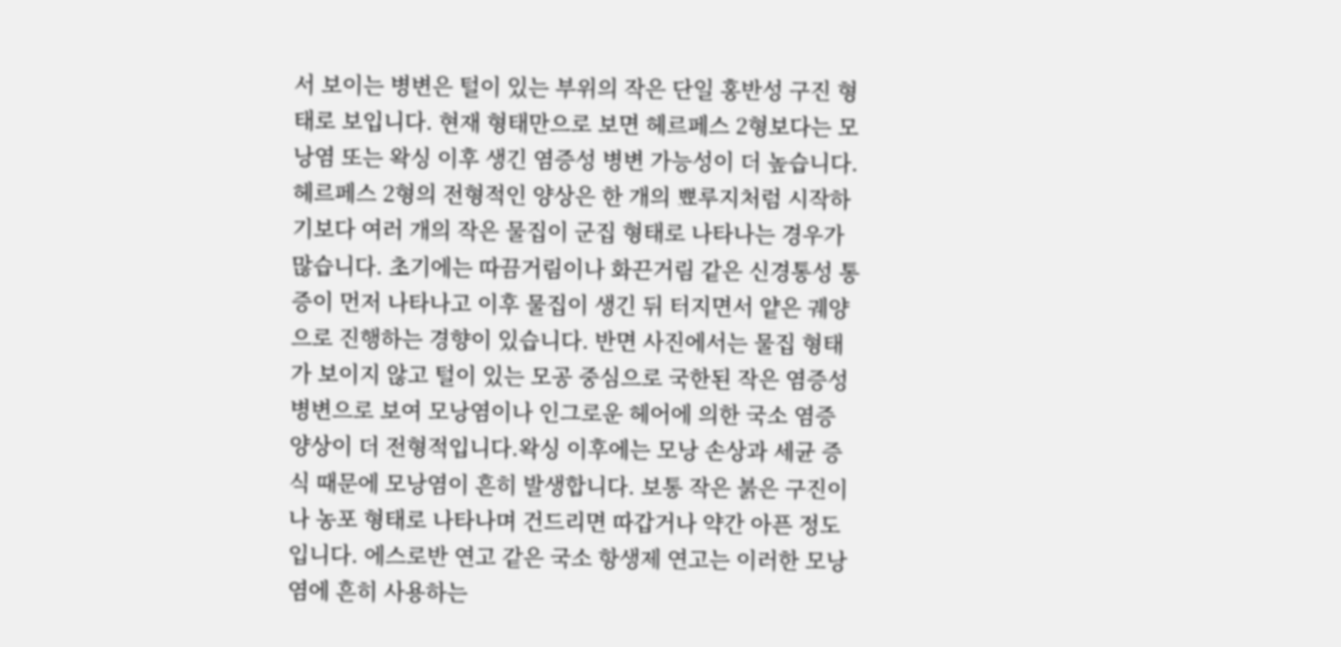서 보이는 병변은 털이 있는 부위의 작은 단일 홍반성 구진 형태로 보입니다. 현재 형태만으로 보면 헤르페스 2형보다는 모낭염 또는 왁싱 이후 생긴 염증성 병변 가능성이 더 높습니다.헤르페스 2형의 전형적인 양상은 한 개의 뾰루지처럼 시작하기보다 여러 개의 작은 물집이 군집 형태로 나타나는 경우가 많습니다. 초기에는 따끔거림이나 화끈거림 같은 신경통성 통증이 먼저 나타나고 이후 물집이 생긴 뒤 터지면서 얕은 궤양으로 진행하는 경향이 있습니다. 반면 사진에서는 물집 형태가 보이지 않고 털이 있는 모공 중심으로 국한된 작은 염증성 병변으로 보여 모낭염이나 인그로운 헤어에 의한 국소 염증 양상이 더 전형적입니다.왁싱 이후에는 모낭 손상과 세균 증식 때문에 모낭염이 흔히 발생합니다. 보통 작은 붉은 구진이나 농포 형태로 나타나며 건드리면 따갑거나 약간 아픈 정도입니다. 에스로반 연고 같은 국소 항생제 연고는 이러한 모낭염에 흔히 사용하는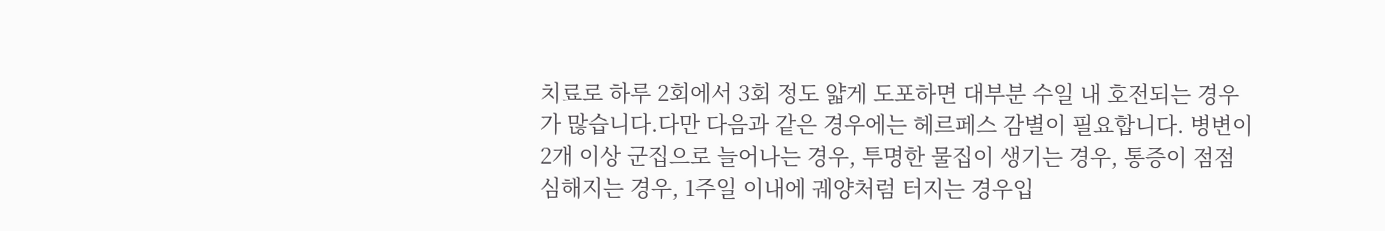치료로 하루 2회에서 3회 정도 얇게 도포하면 대부분 수일 내 호전되는 경우가 많습니다.다만 다음과 같은 경우에는 헤르페스 감별이 필요합니다. 병변이 2개 이상 군집으로 늘어나는 경우, 투명한 물집이 생기는 경우, 통증이 점점 심해지는 경우, 1주일 이내에 궤양처럼 터지는 경우입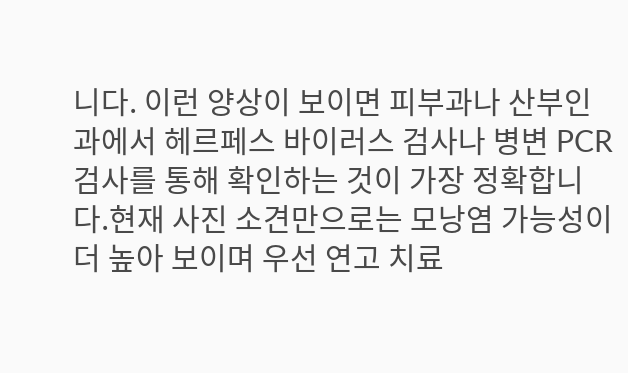니다. 이런 양상이 보이면 피부과나 산부인과에서 헤르페스 바이러스 검사나 병변 PCR 검사를 통해 확인하는 것이 가장 정확합니다.현재 사진 소견만으로는 모낭염 가능성이 더 높아 보이며 우선 연고 치료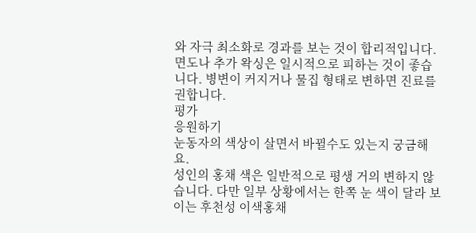와 자극 최소화로 경과를 보는 것이 합리적입니다. 면도나 추가 왁싱은 일시적으로 피하는 것이 좋습니다. 병변이 커지거나 물집 형태로 변하면 진료를 권합니다.
평가
응원하기
눈동자의 색상이 살면서 바뀔수도 있는지 궁금해요.
성인의 홍채 색은 일반적으로 평생 거의 변하지 않습니다. 다만 일부 상황에서는 한쪽 눈 색이 달라 보이는 후천성 이색홍채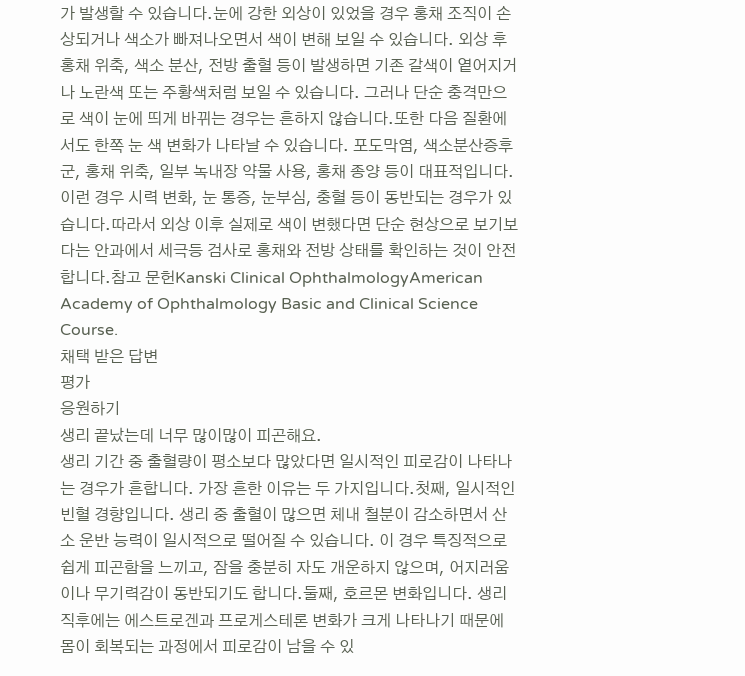가 발생할 수 있습니다.눈에 강한 외상이 있었을 경우 홍채 조직이 손상되거나 색소가 빠져나오면서 색이 변해 보일 수 있습니다. 외상 후 홍채 위축, 색소 분산, 전방 출혈 등이 발생하면 기존 갈색이 옅어지거나 노란색 또는 주황색처럼 보일 수 있습니다. 그러나 단순 충격만으로 색이 눈에 띄게 바뀌는 경우는 흔하지 않습니다.또한 다음 질환에서도 한쪽 눈 색 변화가 나타날 수 있습니다. 포도막염, 색소분산증후군, 홍채 위축, 일부 녹내장 약물 사용, 홍채 종양 등이 대표적입니다. 이런 경우 시력 변화, 눈 통증, 눈부심, 충혈 등이 동반되는 경우가 있습니다.따라서 외상 이후 실제로 색이 변했다면 단순 현상으로 보기보다는 안과에서 세극등 검사로 홍채와 전방 상태를 확인하는 것이 안전합니다.참고 문헌Kanski Clinical OphthalmologyAmerican Academy of Ophthalmology Basic and Clinical Science Course.
채택 받은 답변
평가
응원하기
생리 끝났는데 너무 많이많이 피곤해요.
생리 기간 중 출혈량이 평소보다 많았다면 일시적인 피로감이 나타나는 경우가 흔합니다. 가장 흔한 이유는 두 가지입니다.첫째, 일시적인 빈혈 경향입니다. 생리 중 출혈이 많으면 체내 철분이 감소하면서 산소 운반 능력이 일시적으로 떨어질 수 있습니다. 이 경우 특징적으로 쉽게 피곤함을 느끼고, 잠을 충분히 자도 개운하지 않으며, 어지러움이나 무기력감이 동반되기도 합니다.둘째, 호르몬 변화입니다. 생리 직후에는 에스트로겐과 프로게스테론 변화가 크게 나타나기 때문에 몸이 회복되는 과정에서 피로감이 남을 수 있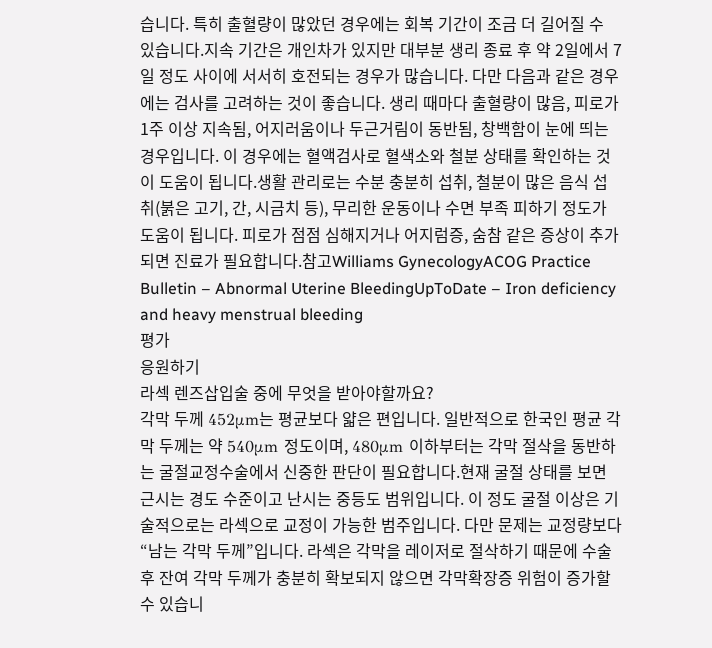습니다. 특히 출혈량이 많았던 경우에는 회복 기간이 조금 더 길어질 수 있습니다.지속 기간은 개인차가 있지만 대부분 생리 종료 후 약 2일에서 7일 정도 사이에 서서히 호전되는 경우가 많습니다. 다만 다음과 같은 경우에는 검사를 고려하는 것이 좋습니다. 생리 때마다 출혈량이 많음, 피로가 1주 이상 지속됨, 어지러움이나 두근거림이 동반됨, 창백함이 눈에 띄는 경우입니다. 이 경우에는 혈액검사로 혈색소와 철분 상태를 확인하는 것이 도움이 됩니다.생활 관리로는 수분 충분히 섭취, 철분이 많은 음식 섭취(붉은 고기, 간, 시금치 등), 무리한 운동이나 수면 부족 피하기 정도가 도움이 됩니다. 피로가 점점 심해지거나 어지럼증, 숨참 같은 증상이 추가되면 진료가 필요합니다.참고Williams GynecologyACOG Practice Bulletin – Abnormal Uterine BleedingUpToDate – Iron deficiency and heavy menstrual bleeding
평가
응원하기
라섹 렌즈삽입술 중에 무엇을 받아야할까요?
각막 두께 452μm는 평균보다 얇은 편입니다. 일반적으로 한국인 평균 각막 두께는 약 540μm 정도이며, 480μm 이하부터는 각막 절삭을 동반하는 굴절교정수술에서 신중한 판단이 필요합니다.현재 굴절 상태를 보면 근시는 경도 수준이고 난시는 중등도 범위입니다. 이 정도 굴절 이상은 기술적으로는 라섹으로 교정이 가능한 범주입니다. 다만 문제는 교정량보다 “남는 각막 두께”입니다. 라섹은 각막을 레이저로 절삭하기 때문에 수술 후 잔여 각막 두께가 충분히 확보되지 않으면 각막확장증 위험이 증가할 수 있습니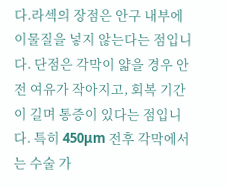다.라섹의 장점은 안구 내부에 이물질을 넣지 않는다는 점입니다. 단점은 각막이 얇을 경우 안전 여유가 작아지고, 회복 기간이 길며 통증이 있다는 점입니다. 특히 450μm 전후 각막에서는 수술 가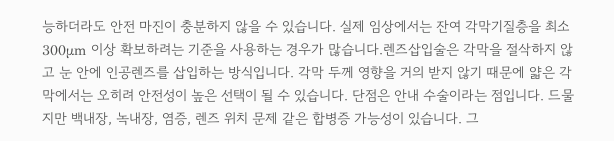능하더라도 안전 마진이 충분하지 않을 수 있습니다. 실제 임상에서는 잔여 각막기질층을 최소 300μm 이상 확보하려는 기준을 사용하는 경우가 많습니다.렌즈삽입술은 각막을 절삭하지 않고 눈 안에 인공렌즈를 삽입하는 방식입니다. 각막 두께 영향을 거의 받지 않기 때문에 얇은 각막에서는 오히려 안전성이 높은 선택이 될 수 있습니다. 단점은 안내 수술이라는 점입니다. 드물지만 백내장, 녹내장, 염증, 렌즈 위치 문제 같은 합병증 가능성이 있습니다. 그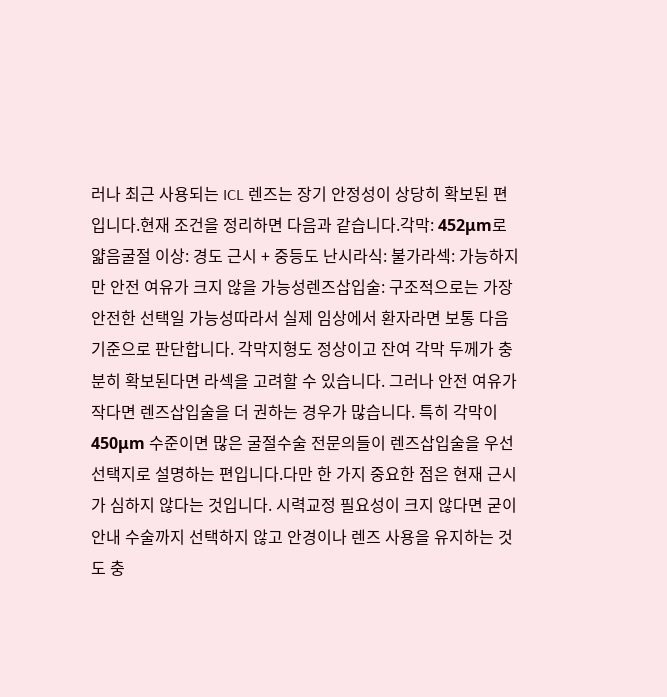러나 최근 사용되는 ICL 렌즈는 장기 안정성이 상당히 확보된 편입니다.현재 조건을 정리하면 다음과 같습니다.각막: 452μm로 얇음굴절 이상: 경도 근시 + 중등도 난시라식: 불가라섹: 가능하지만 안전 여유가 크지 않을 가능성렌즈삽입술: 구조적으로는 가장 안전한 선택일 가능성따라서 실제 임상에서 환자라면 보통 다음 기준으로 판단합니다. 각막지형도 정상이고 잔여 각막 두께가 충분히 확보된다면 라섹을 고려할 수 있습니다. 그러나 안전 여유가 작다면 렌즈삽입술을 더 권하는 경우가 많습니다. 특히 각막이 450μm 수준이면 많은 굴절수술 전문의들이 렌즈삽입술을 우선 선택지로 설명하는 편입니다.다만 한 가지 중요한 점은 현재 근시가 심하지 않다는 것입니다. 시력교정 필요성이 크지 않다면 굳이 안내 수술까지 선택하지 않고 안경이나 렌즈 사용을 유지하는 것도 충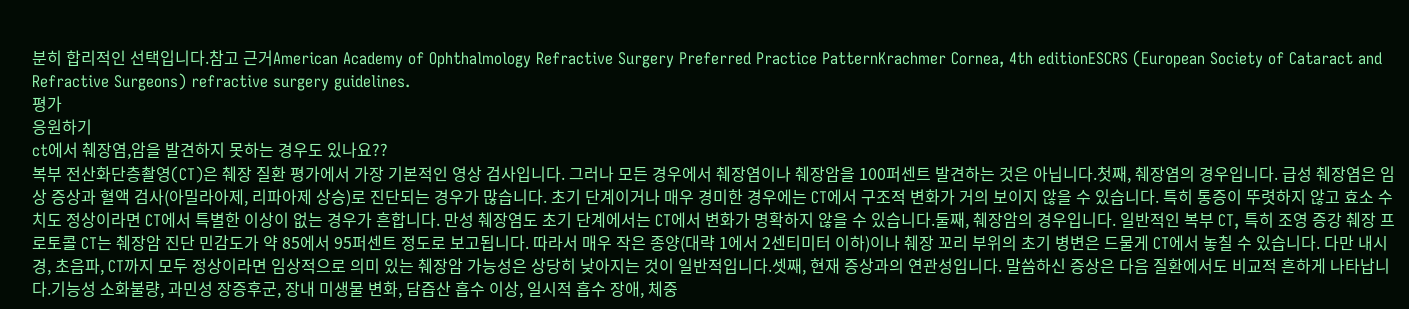분히 합리적인 선택입니다.참고 근거American Academy of Ophthalmology Refractive Surgery Preferred Practice PatternKrachmer Cornea, 4th editionESCRS (European Society of Cataract and Refractive Surgeons) refractive surgery guidelines.
평가
응원하기
ct에서 췌장염,암을 발견하지 못하는 경우도 있나요??
복부 전산화단층촬영(CT)은 췌장 질환 평가에서 가장 기본적인 영상 검사입니다. 그러나 모든 경우에서 췌장염이나 췌장암을 100퍼센트 발견하는 것은 아닙니다.첫째, 췌장염의 경우입니다. 급성 췌장염은 임상 증상과 혈액 검사(아밀라아제, 리파아제 상승)로 진단되는 경우가 많습니다. 초기 단계이거나 매우 경미한 경우에는 CT에서 구조적 변화가 거의 보이지 않을 수 있습니다. 특히 통증이 뚜렷하지 않고 효소 수치도 정상이라면 CT에서 특별한 이상이 없는 경우가 흔합니다. 만성 췌장염도 초기 단계에서는 CT에서 변화가 명확하지 않을 수 있습니다.둘째, 췌장암의 경우입니다. 일반적인 복부 CT, 특히 조영 증강 췌장 프로토콜 CT는 췌장암 진단 민감도가 약 85에서 95퍼센트 정도로 보고됩니다. 따라서 매우 작은 종양(대략 1에서 2센티미터 이하)이나 췌장 꼬리 부위의 초기 병변은 드물게 CT에서 놓칠 수 있습니다. 다만 내시경, 초음파, CT까지 모두 정상이라면 임상적으로 의미 있는 췌장암 가능성은 상당히 낮아지는 것이 일반적입니다.셋째, 현재 증상과의 연관성입니다. 말씀하신 증상은 다음 질환에서도 비교적 흔하게 나타납니다.기능성 소화불량, 과민성 장증후군, 장내 미생물 변화, 담즙산 흡수 이상, 일시적 흡수 장애, 체중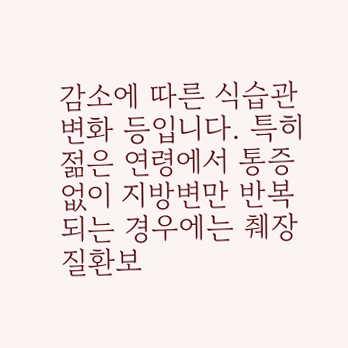감소에 따른 식습관 변화 등입니다. 특히 젊은 연령에서 통증 없이 지방변만 반복되는 경우에는 췌장 질환보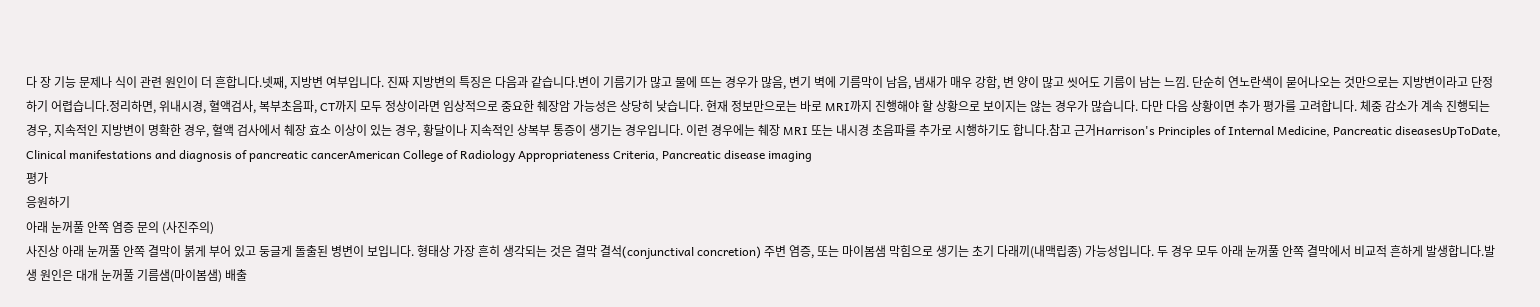다 장 기능 문제나 식이 관련 원인이 더 흔합니다.넷째, 지방변 여부입니다. 진짜 지방변의 특징은 다음과 같습니다.변이 기름기가 많고 물에 뜨는 경우가 많음, 변기 벽에 기름막이 남음, 냄새가 매우 강함, 변 양이 많고 씻어도 기름이 남는 느낌. 단순히 연노란색이 묻어나오는 것만으로는 지방변이라고 단정하기 어렵습니다.정리하면, 위내시경, 혈액검사, 복부초음파, CT까지 모두 정상이라면 임상적으로 중요한 췌장암 가능성은 상당히 낮습니다. 현재 정보만으로는 바로 MRI까지 진행해야 할 상황으로 보이지는 않는 경우가 많습니다. 다만 다음 상황이면 추가 평가를 고려합니다. 체중 감소가 계속 진행되는 경우, 지속적인 지방변이 명확한 경우, 혈액 검사에서 췌장 효소 이상이 있는 경우, 황달이나 지속적인 상복부 통증이 생기는 경우입니다. 이런 경우에는 췌장 MRI 또는 내시경 초음파를 추가로 시행하기도 합니다.참고 근거Harrison's Principles of Internal Medicine, Pancreatic diseasesUpToDate, Clinical manifestations and diagnosis of pancreatic cancerAmerican College of Radiology Appropriateness Criteria, Pancreatic disease imaging
평가
응원하기
아래 눈꺼풀 안쪽 염증 문의 (사진주의)
사진상 아래 눈꺼풀 안쪽 결막이 붉게 부어 있고 둥글게 돌출된 병변이 보입니다. 형태상 가장 흔히 생각되는 것은 결막 결석(conjunctival concretion) 주변 염증, 또는 마이봄샘 막힘으로 생기는 초기 다래끼(내맥립종) 가능성입니다. 두 경우 모두 아래 눈꺼풀 안쪽 결막에서 비교적 흔하게 발생합니다.발생 원인은 대개 눈꺼풀 기름샘(마이봄샘) 배출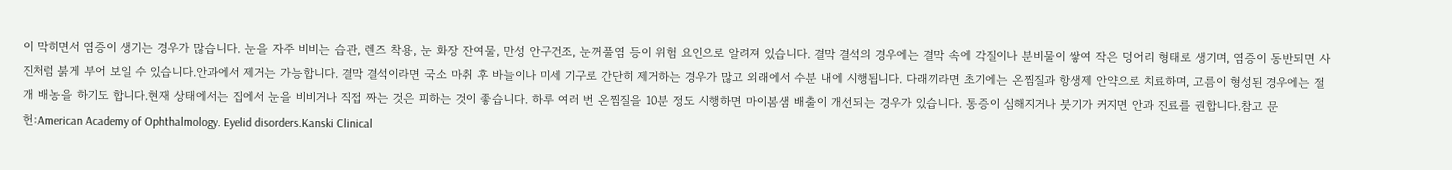이 막히면서 염증이 생기는 경우가 많습니다. 눈을 자주 비비는 습관, 렌즈 착용, 눈 화장 잔여물, 만성 안구건조, 눈꺼풀염 등이 위험 요인으로 알려져 있습니다. 결막 결석의 경우에는 결막 속에 각질이나 분비물이 쌓여 작은 덩어리 형태로 생기며, 염증이 동반되면 사진처럼 붉게 부어 보일 수 있습니다.안과에서 제거는 가능합니다. 결막 결석이라면 국소 마취 후 바늘이나 미세 기구로 간단히 제거하는 경우가 많고 외래에서 수분 내에 시행됩니다. 다래끼라면 초기에는 온찜질과 항생제 안약으로 치료하며, 고름이 형성된 경우에는 절개 배농을 하기도 합니다.현재 상태에서는 집에서 눈을 비비거나 직접 짜는 것은 피하는 것이 좋습니다. 하루 여러 번 온찜질을 10분 정도 시행하면 마이봄샘 배출이 개선되는 경우가 있습니다. 통증이 심해지거나 붓기가 커지면 안과 진료를 권합니다.참고 문헌:American Academy of Ophthalmology. Eyelid disorders.Kanski Clinical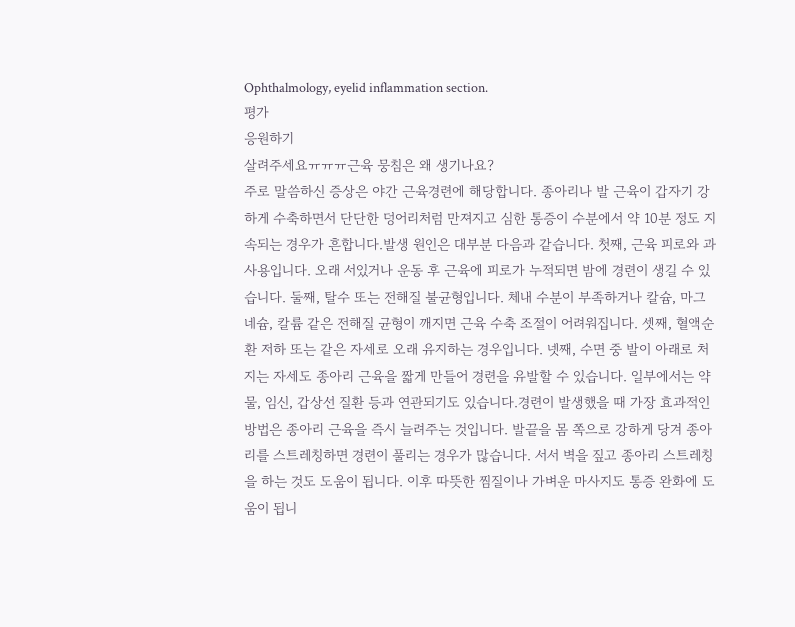Ophthalmology, eyelid inflammation section.
평가
응원하기
살려주세요ㅠㅠㅠ근육 뭉침은 왜 생기나요?
주로 말씀하신 증상은 야간 근육경련에 해당합니다. 종아리나 발 근육이 갑자기 강하게 수축하면서 단단한 덩어리처럼 만져지고 심한 통증이 수분에서 약 10분 정도 지속되는 경우가 흔합니다.발생 원인은 대부분 다음과 같습니다. 첫째, 근육 피로와 과사용입니다. 오래 서있거나 운동 후 근육에 피로가 누적되면 밤에 경련이 생길 수 있습니다. 둘째, 탈수 또는 전해질 불균형입니다. 체내 수분이 부족하거나 칼슘, 마그네슘, 칼륨 같은 전해질 균형이 깨지면 근육 수축 조절이 어려워집니다. 셋째, 혈액순환 저하 또는 같은 자세로 오래 유지하는 경우입니다. 넷째, 수면 중 발이 아래로 처지는 자세도 종아리 근육을 짧게 만들어 경련을 유발할 수 있습니다. 일부에서는 약물, 임신, 갑상선 질환 등과 연관되기도 있습니다.경련이 발생했을 때 가장 효과적인 방법은 종아리 근육을 즉시 늘려주는 것입니다. 발끝을 몸 쪽으로 강하게 당겨 종아리를 스트레칭하면 경련이 풀리는 경우가 많습니다. 서서 벽을 짚고 종아리 스트레칭을 하는 것도 도움이 됩니다. 이후 따뜻한 찜질이나 가벼운 마사지도 통증 완화에 도움이 됩니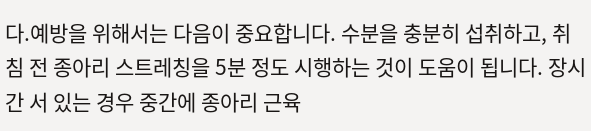다.예방을 위해서는 다음이 중요합니다. 수분을 충분히 섭취하고, 취침 전 종아리 스트레칭을 5분 정도 시행하는 것이 도움이 됩니다. 장시간 서 있는 경우 중간에 종아리 근육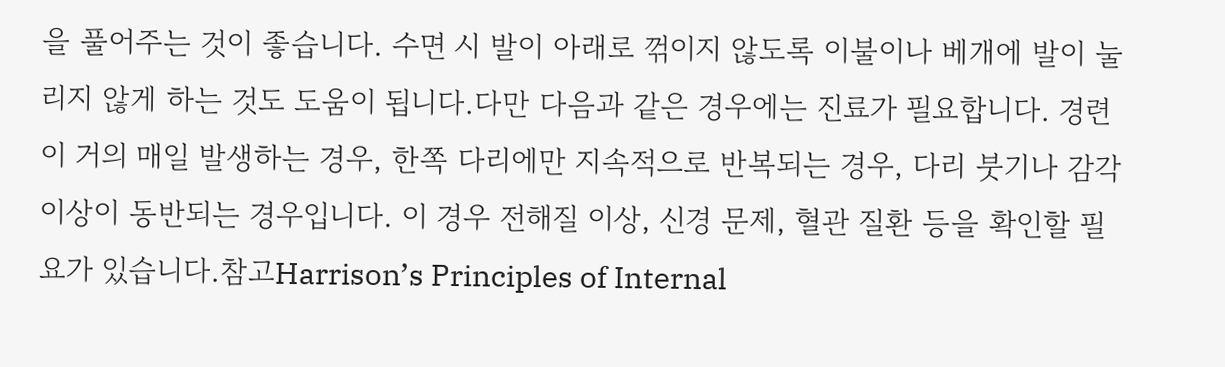을 풀어주는 것이 좋습니다. 수면 시 발이 아래로 꺾이지 않도록 이불이나 베개에 발이 눌리지 않게 하는 것도 도움이 됩니다.다만 다음과 같은 경우에는 진료가 필요합니다. 경련이 거의 매일 발생하는 경우, 한쪽 다리에만 지속적으로 반복되는 경우, 다리 붓기나 감각 이상이 동반되는 경우입니다. 이 경우 전해질 이상, 신경 문제, 혈관 질환 등을 확인할 필요가 있습니다.참고Harrison’s Principles of Internal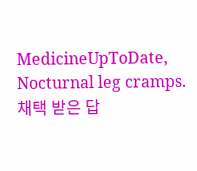MedicineUpToDate, Nocturnal leg cramps.
채택 받은 답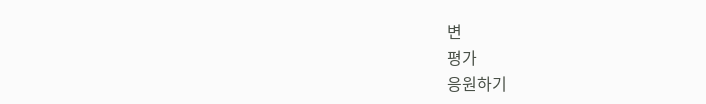변
평가
응원하기